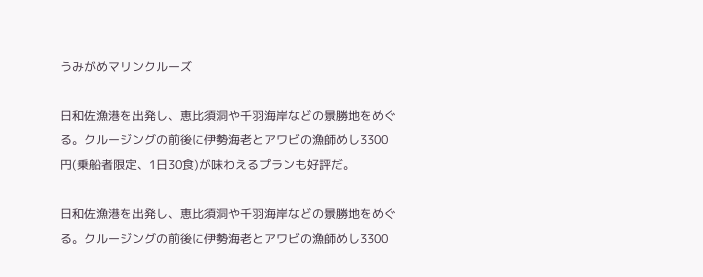うみがめマリンクルーズ

日和佐漁港を出発し、恵比須洞や千羽海岸などの景勝地をめぐる。クルージングの前後に伊勢海老とアワビの漁師めし3300円(乗船者限定、1日30食)が味わえるプランも好評だ。

日和佐漁港を出発し、恵比須洞や千羽海岸などの景勝地をめぐる。クルージングの前後に伊勢海老とアワビの漁師めし3300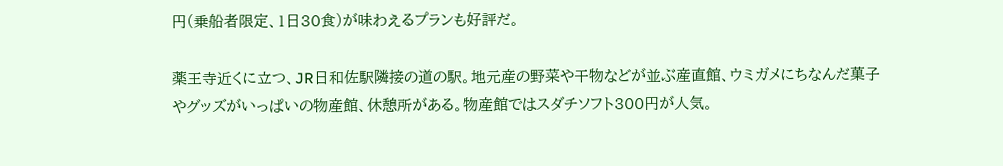円(乗船者限定、1日30食)が味わえるプランも好評だ。

薬王寺近くに立つ、JR日和佐駅隣接の道の駅。地元産の野菜や干物などが並ぶ産直館、ウミガメにちなんだ菓子やグッズがいっぱいの物産館、休憩所がある。物産館ではスダチソフト300円が人気。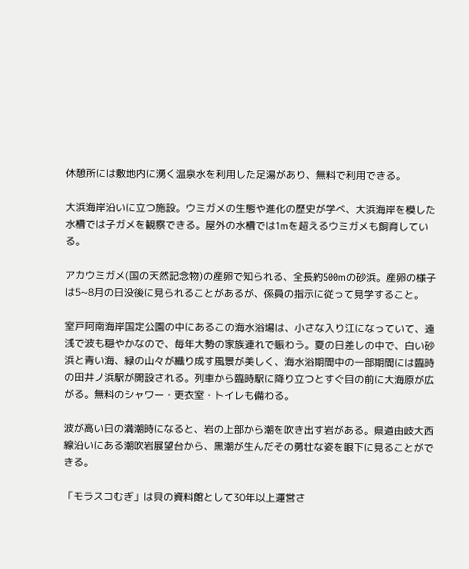休憩所には敷地内に湧く温泉水を利用した足湯があり、無料で利用できる。

大浜海岸沿いに立つ施設。ウミガメの生態や進化の歴史が学べ、大浜海岸を模した水槽では子ガメを観察できる。屋外の水槽では1mを超えるウミガメも飼育している。

アカウミガメ(国の天然記念物)の産卵で知られる、全長約500mの砂浜。産卵の様子は5~8月の日没後に見られることがあるが、係員の指示に従って見学すること。

室戸阿南海岸国定公園の中にあるこの海水浴場は、小さな入り江になっていて、遠浅で波も穏やかなので、毎年大勢の家族連れで賑わう。夏の日差しの中で、白い砂浜と青い海、緑の山々が織り成す風景が美しく、海水浴期間中の一部期間には臨時の田井ノ浜駅が開設される。列車から臨時駅に降り立つとすぐ目の前に大海原が広がる。無料のシャワー・更衣室・トイレも備わる。

波が高い日の満潮時になると、岩の上部から潮を吹き出す岩がある。県道由岐大西線沿いにある潮吹岩展望台から、黒潮が生んだその勇壮な姿を眼下に見ることができる。

「モラスコむぎ」は貝の資料館として30年以上運営さ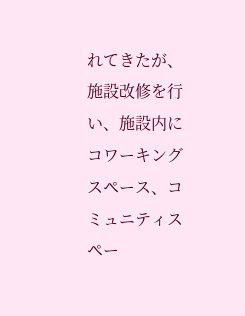れてきたが、施設改修を行い、施設内にコワーキングスペース、コミュニティスペー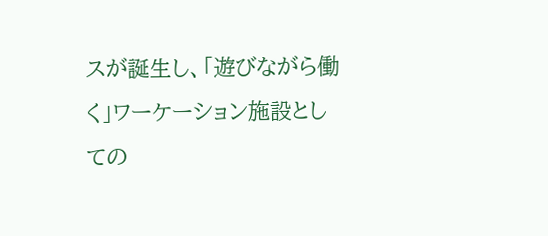スが誕生し、「遊びながら働く」ワーケーション施設としての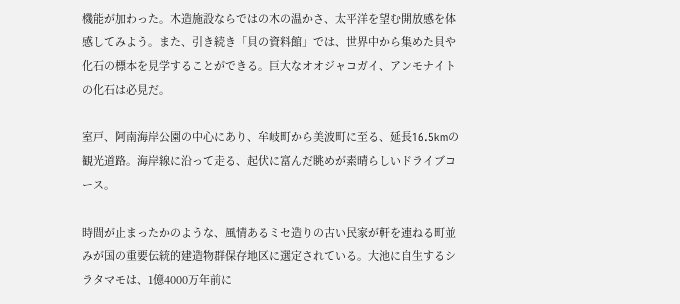機能が加わった。木造施設ならではの木の温かさ、太平洋を望む開放感を体感してみよう。また、引き続き「貝の資料館」では、世界中から集めた貝や化石の標本を見学することができる。巨大なオオジャコガイ、アンモナイトの化石は必見だ。

室戸、阿南海岸公園の中心にあり、牟岐町から美波町に至る、延長16.5kmの観光道路。海岸線に沿って走る、起伏に富んだ眺めが素晴らしいドライブコース。

時間が止まったかのような、風情あるミセ造りの古い民家が軒を連ねる町並みが国の重要伝統的建造物群保存地区に選定されている。大池に自生するシラタマモは、1億4000万年前に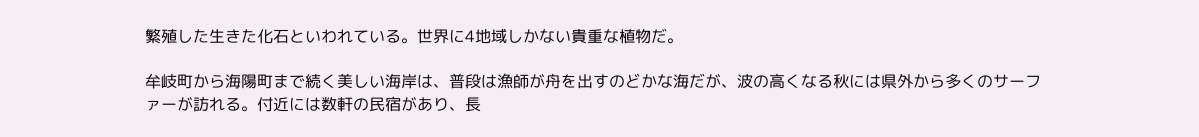繁殖した生きた化石といわれている。世界に4地域しかない貴重な植物だ。

牟岐町から海陽町まで続く美しい海岸は、普段は漁師が舟を出すのどかな海だが、波の高くなる秋には県外から多くのサーファーが訪れる。付近には数軒の民宿があり、長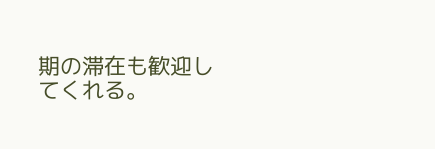期の滞在も歓迎してくれる。